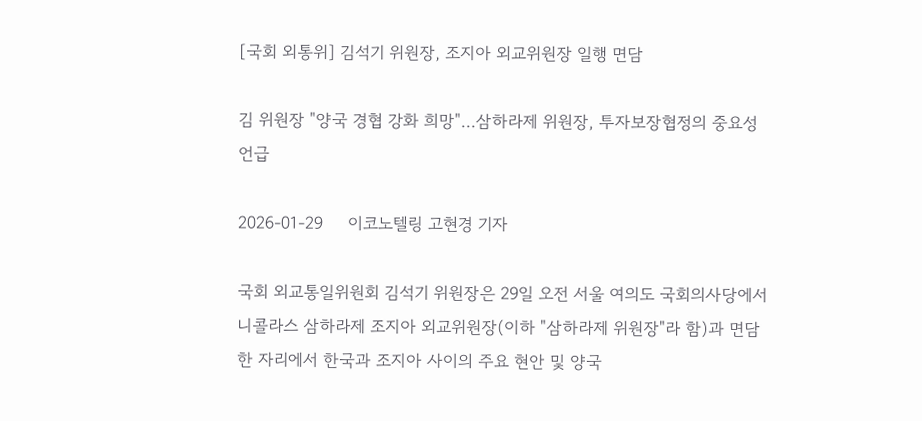[국회 외통위] 김석기 위원장, 조지아 외교위원장 일행 면담

김 위원장 "양국 경협 강화 희망"…삼하라제 위원장, 투자보장협정의 중요성 언급

2026-01-29     이코노텔링 고현경 기자

국회 외교통일위원회 김석기 위원장은 29일 오전 서울 여의도 국회의사당에서 니콜라스 삼하라제 조지아 외교위원장(이하 "삼하라제 위원장"라 함)과 면담한 자리에서 한국과 조지아 사이의 주요 현안 및 양국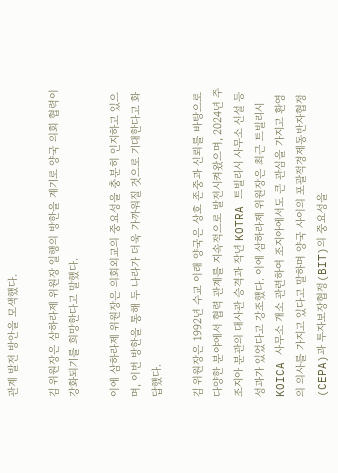관계 발전 방안을 모색했다.

김 위원장은 삼하라제 위원장 일행의 방한을 계기로 양국 의회 협력이 강화되기를 희망한다고 말했다.

이에 삼하라제 위원장은 의회외교의 중요성을 충분히 인지하고 있으며, 이번 방한을 통해 두 나라가 더욱 가까워질 것으로 기대한다고 화답했다.

김 위원장은 1992년 수교 이래 양국은 상호 존중과 신뢰를 바탕으로 다양한 분야에서 협력 관계를 지속적으로 발전시켜왔으며, 2024년 주조지아 분관의 대사관 승격과 작년 KOTRA 트빌리시 사무소 신설 등 성과가 있었다고 강조했다. 이에 삼하라제 위원장은 최근 트빌리시 KOICA 사무소 개소 관련하여 조지아에서도 큰 관심을 가지고 환영의 의사를 가지고 있다고 말하며 양국 사이의 포괄적경제동반자협정(CEPA)과 투자보장협정(BIT)의 중요성을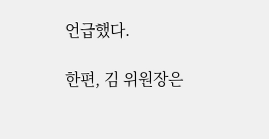언급했다.

한편, 김 위원장은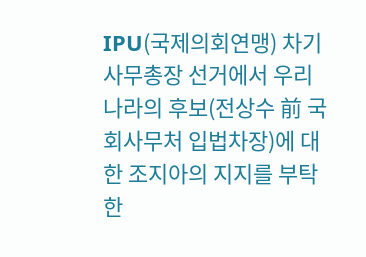IPU(국제의회연맹) 차기 사무총장 선거에서 우리나라의 후보(전상수 前 국회사무처 입법차장)에 대한 조지아의 지지를 부탁한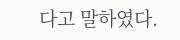다고 말하였다.